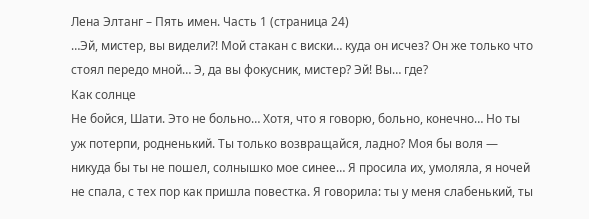Лена Элтанг – Пять имен. Часть 1 (страница 24)
…Эй, мистер, вы видели?! Мой стакан с виски… куда он исчез? Он же только что стоял передо мной… Э, да вы фокусник, мистер? Эй! Вы… где?
Как солнце
Не бойся, Шати. Это не больно… Хотя, что я говорю, больно, конечно… Но ты уж потерпи, родненький. Ты только возвращайся, ладно? Моя бы воля — никуда бы ты не пошел, солнышко мое синее… Я просила их, умоляла, я ночей не спала, с тех пор как пришла повестка. Я говорила: ты у меня слабенький, ты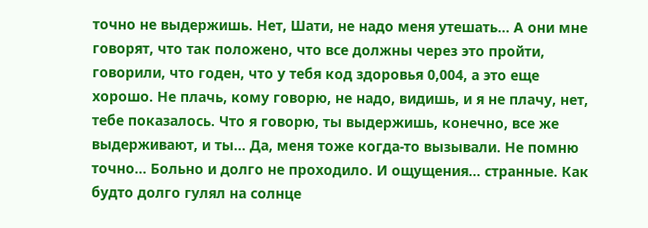точно не выдержишь. Нет, Шати, не надо меня утешать… А они мне говорят, что так положено, что все должны через это пройти, говорили, что годен, что у тебя код здоровья 0,004, а это еще хорошо. Не плачь, кому говорю, не надо, видишь, и я не плачу, нет, тебе показалось. Что я говорю, ты выдержишь, конечно, все же выдерживают, и ты… Да, меня тоже когда-то вызывали. Не помню точно… Больно и долго не проходило. И ощущения… странные. Как будто долго гулял на солнце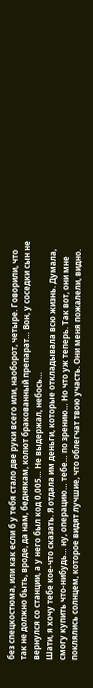без спецкостюма, или как если б у тебя стало две руки всего или, наоборот, четыре. Говорили, что так не должно быть, вроде, да нам, беднякам, колют бракованный препарат… Вон, у соседки сын не вернулся со станции, а у него был код 0,005… Не выдержал, небось…
Шати, я хочу тебе кое-что сказать. Я отдала им деньги, которые откладывала всю жизнь. Думала, смогу купить что-нибудь… ну, операцию… тебе… по зрению… Но что уж теперь. Так вот, они мне поклялись солнцем, которое видят лучшие, что облегчат твою участь. Они меня пожалели, видно.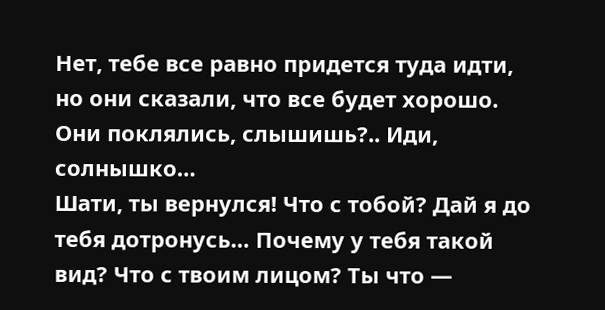Нет, тебе все равно придется туда идти, но они сказали, что все будет хорошо. Они поклялись, слышишь?.. Иди, солнышко…
Шати, ты вернулся! Что с тобой? Дай я до тебя дотронусь… Почему у тебя такой вид? Что с твоим лицом? Ты что —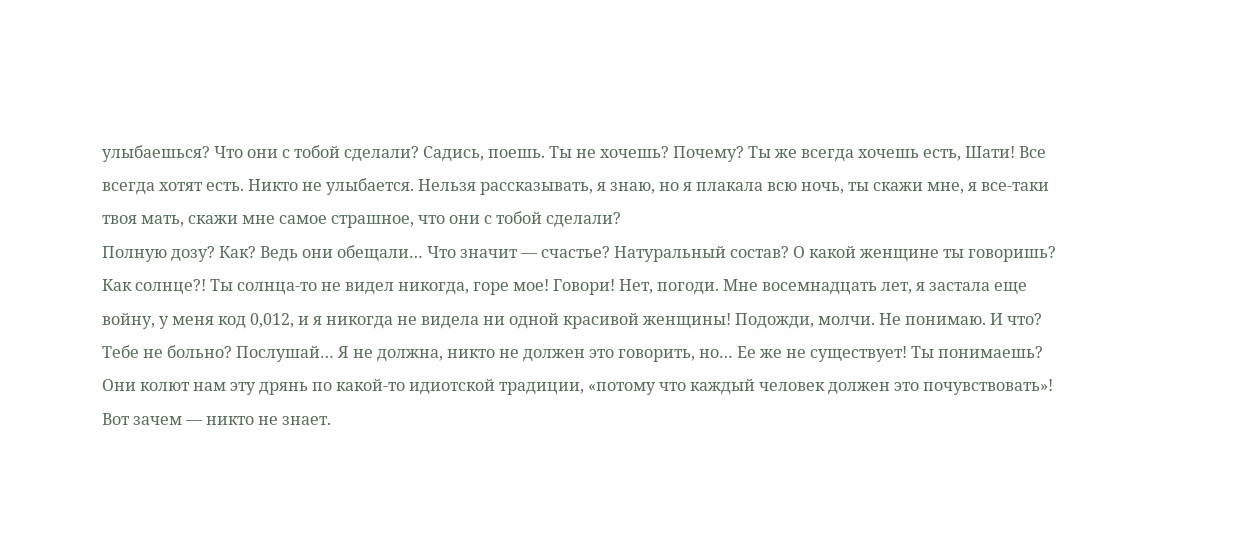улыбаешься? Что они с тобой сделали? Садись, поешь. Ты не хочешь? Почему? Ты же всегда хочешь есть, Шати! Все всегда хотят есть. Никто не улыбается. Нельзя рассказывать, я знаю, но я плакала всю ночь, ты скажи мне, я все-таки твоя мать, скажи мне самое страшное, что они с тобой сделали?
Полную дозу? Как? Ведь они обещали… Что значит — счастье? Натуральный состав? О какой женщине ты говоришь? Как солнце?! Ты солнца-то не видел никогда, горе мое! Говори! Нет, погоди. Мне восемнадцать лет, я застала еще войну, у меня код 0,012, и я никогда не видела ни одной красивой женщины! Подожди, молчи. Не понимаю. И что? Тебе не больно? Послушай… Я не должна, никто не должен это говорить, но… Ее же не существует! Ты понимаешь? Они колют нам эту дрянь по какой-то идиотской традиции, «потому что каждый человек должен это почувствовать»! Вот зачем — никто не знает.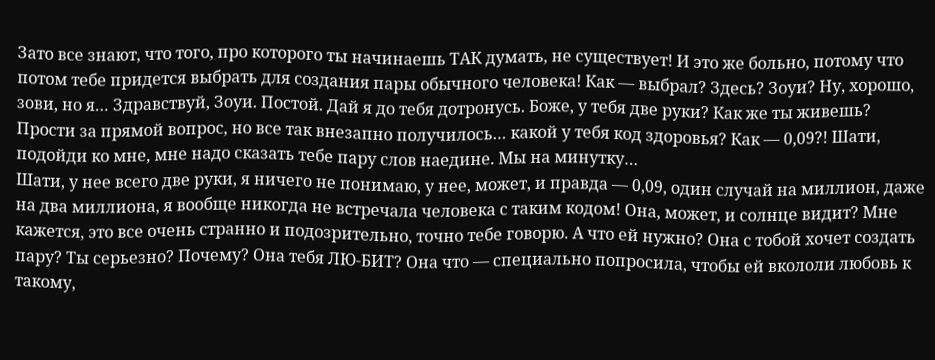Зато все знают, что того, про которого ты начинаешь ТАК думать, не существует! И это же больно, потому что потом тебе придется выбрать для создания пары обычного человека! Как — выбрал? Здесь? Зоуи? Ну, хорошо, зови, но я… Здравствуй, Зоуи. Постой. Дай я до тебя дотронусь. Боже, у тебя две руки? Как же ты живешь? Прости за прямой вопрос, но все так внезапно получилось… какой у тебя код здоровья? Как — 0,09?! Шати, подойди ко мне, мне надо сказать тебе пару слов наедине. Мы на минутку…
Шати, у нее всего две руки, я ничего не понимаю, у нее, может, и правда — 0,09, один случай на миллион, даже на два миллиона, я вообще никогда не встречала человека с таким кодом! Она, может, и солнце видит? Мне кажется, это все очень странно и подозрительно, точно тебе говорю. А что ей нужно? Она с тобой хочет создать пару? Ты серьезно? Почему? Она тебя ЛЮ-БИТ? Она что — специально попросила, чтобы ей вкололи любовь к такому,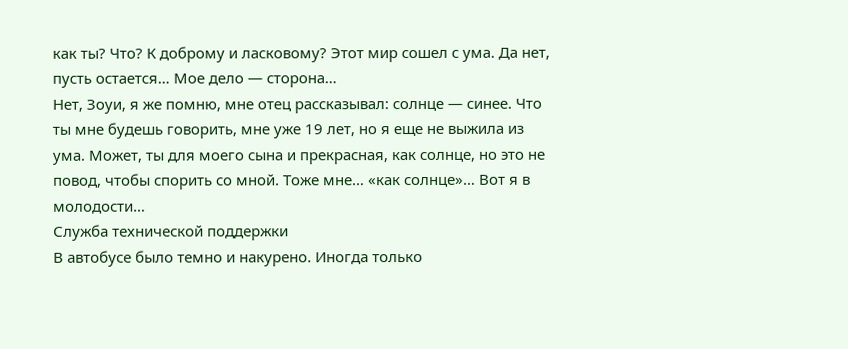как ты? Что? К доброму и ласковому? Этот мир сошел с ума. Да нет, пусть остается… Мое дело — сторона…
Нет, Зоуи, я же помню, мне отец рассказывал: солнце — синее. Что ты мне будешь говорить, мне уже 19 лет, но я еще не выжила из ума. Может, ты для моего сына и прекрасная, как солнце, но это не повод, чтобы спорить со мной. Тоже мне… «как солнце»… Вот я в молодости…
Служба технической поддержки
В автобусе было темно и накурено. Иногда только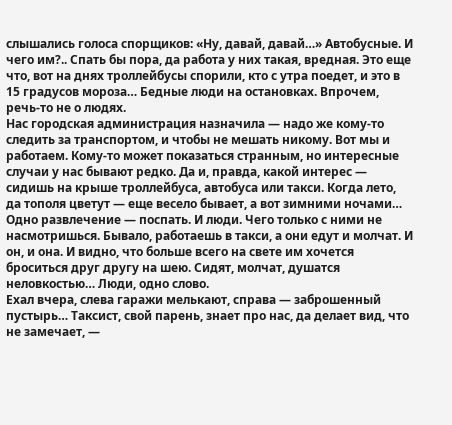слышались голоса спорщиков: «Ну, давай, давай…» Автобусные. И чего им?.. Спать бы пора, да работа у них такая, вредная. Это еще что, вот на днях троллейбусы спорили, кто с утра поедет, и это в 15 градусов мороза… Бедные люди на остановках. Впрочем, речь-то не о людях.
Нас городская администрация назначила — надо же кому-то следить за транспортом, и чтобы не мешать никому. Вот мы и работаем. Кому-то может показаться странным, но интересные случаи у нас бывают редко. Да и, правда, какой интерес — сидишь на крыше троллейбуса, автобуса или такси. Когда лето, да тополя цветут — еще весело бывает, а вот зимними ночами… Одно развлечение — поспать. И люди. Чего только с ними не насмотришься. Бывало, работаешь в такси, а они едут и молчат. И он, и она. И видно, что больше всего на свете им хочется броситься друг другу на шею. Сидят, молчат, душатся неловкостью… Люди, одно слово.
Ехал вчера, слева гаражи мелькают, справа — заброшенный пустырь… Таксист, свой парень, знает про нас, да делает вид, что не замечает, —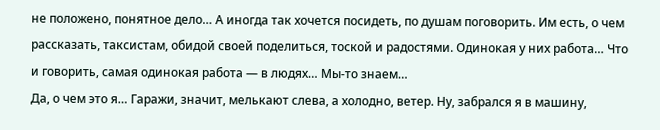не положено, понятное дело… А иногда так хочется посидеть, по душам поговорить. Им есть, о чем рассказать, таксистам, обидой своей поделиться, тоской и радостями. Одинокая у них работа… Что и говорить, самая одинокая работа — в людях… Мы-то знаем…
Да, о чем это я… Гаражи, значит, мелькают слева, а холодно, ветер. Ну, забрался я в машину,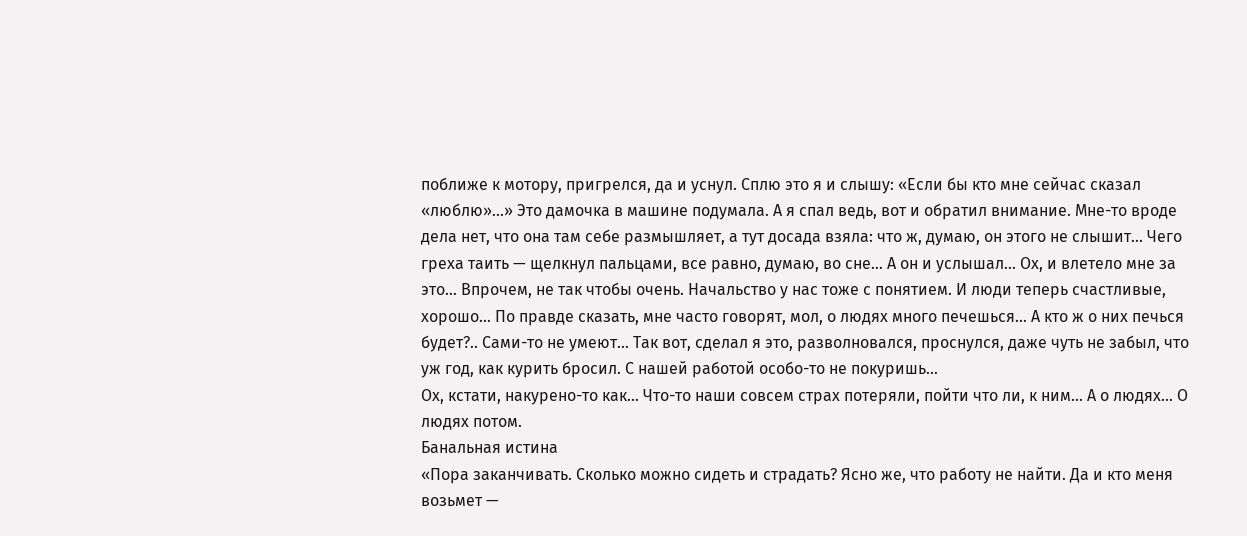поближе к мотору, пригрелся, да и уснул. Сплю это я и слышу: «Если бы кто мне сейчас сказал «люблю»…» Это дамочка в машине подумала. А я спал ведь, вот и обратил внимание. Мне-то вроде дела нет, что она там себе размышляет, а тут досада взяла: что ж, думаю, он этого не слышит… Чего греха таить — щелкнул пальцами, все равно, думаю, во сне… А он и услышал… Ох, и влетело мне за это… Впрочем, не так чтобы очень. Начальство у нас тоже с понятием. И люди теперь счастливые, хорошо… По правде сказать, мне часто говорят, мол, о людях много печешься… А кто ж о них печься будет?.. Сами-то не умеют… Так вот, сделал я это, разволновался, проснулся, даже чуть не забыл, что уж год, как курить бросил. С нашей работой особо-то не покуришь…
Ох, кстати, накурено-то как… Что-то наши совсем страх потеряли, пойти что ли, к ним… А о людях… О людях потом.
Банальная истина
«Пора заканчивать. Сколько можно сидеть и страдать? Ясно же, что работу не найти. Да и кто меня возьмет —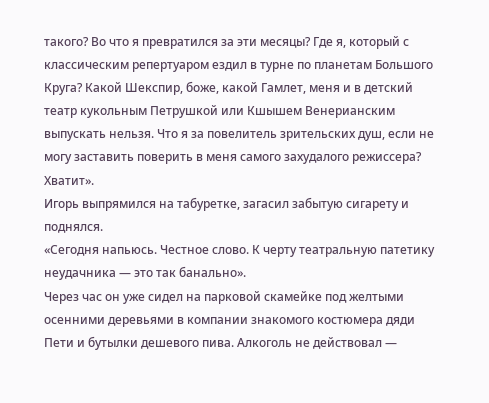такого? Во что я превратился за эти месяцы? Где я, который с классическим репертуаром ездил в турне по планетам Большого Круга? Какой Шекспир, боже, какой Гамлет, меня и в детский театр кукольным Петрушкой или Кшышем Венерианским выпускать нельзя. Что я за повелитель зрительских душ, если не могу заставить поверить в меня самого захудалого режиссера? Хватит».
Игорь выпрямился на табуретке, загасил забытую сигарету и поднялся.
«Сегодня напьюсь. Честное слово. К черту театральную патетику неудачника — это так банально».
Через час он уже сидел на парковой скамейке под желтыми осенними деревьями в компании знакомого костюмера дяди Пети и бутылки дешевого пива. Алкоголь не действовал —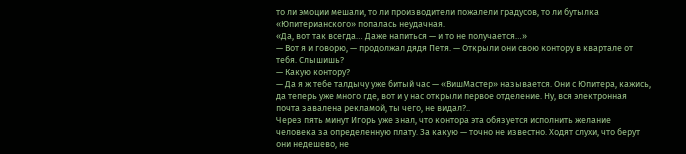то ли эмоции мешали, то ли производители пожалели градусов, то ли бутылка «Юпитерианского» попалась неудачная.
«Да, вот так всегда… Даже напиться — и то не получается…»
— Вот я и говорю, — продолжал дядя Петя. — Открыли они свою контору в квартале от тебя. Слышишь?
— Какую контору?
— Да я ж тебе талдычу уже битый час — «ВишМастер» называется. Они с Юпитера, кажись, да теперь уже много где, вот и у нас открыли первое отделение. Ну, вся электронная почта завалена рекламой, ты чего, не видал?..
Через пять минут Игорь уже знал, что контора эта обязуется исполнить желание человека за определенную плату. За какую — точно не известно. Ходят слухи, что берут они недешево, не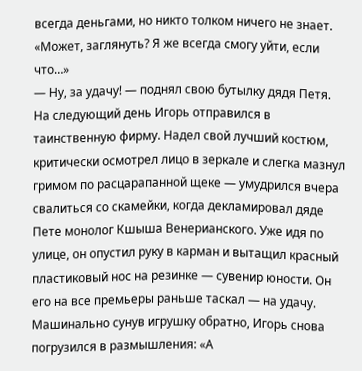всегда деньгами, но никто толком ничего не знает.
«Может, заглянуть? Я же всегда смогу уйти, если что…»
— Ну, за удачу! — поднял свою бутылку дядя Петя.
На следующий день Игорь отправился в таинственную фирму. Надел свой лучший костюм, критически осмотрел лицо в зеркале и слегка мазнул гримом по расцарапанной щеке — умудрился вчера свалиться со скамейки, когда декламировал дяде Пете монолог Кшыша Венерианского. Уже идя по улице, он опустил руку в карман и вытащил красный пластиковый нос на резинке — сувенир юности. Он его на все премьеры раньше таскал — на удачу. Машинально сунув игрушку обратно, Игорь снова погрузился в размышления: «А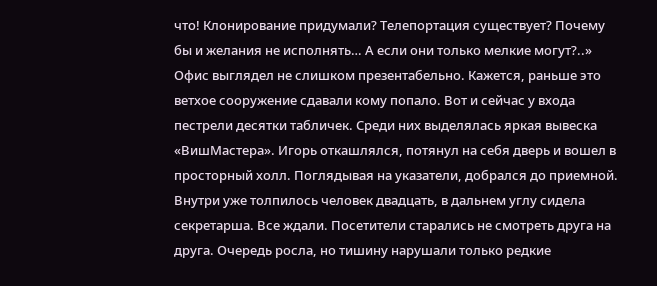что! Клонирование придумали? Телепортация существует? Почему бы и желания не исполнять… А если они только мелкие могут?..»
Офис выглядел не слишком презентабельно. Кажется, раньше это ветхое сооружение сдавали кому попало. Вот и сейчас у входа пестрели десятки табличек. Среди них выделялась яркая вывеска «ВишМастера». Игорь откашлялся, потянул на себя дверь и вошел в просторный холл. Поглядывая на указатели, добрался до приемной. Внутри уже толпилось человек двадцать, в дальнем углу сидела секретарша. Все ждали. Посетители старались не смотреть друга на друга. Очередь росла, но тишину нарушали только редкие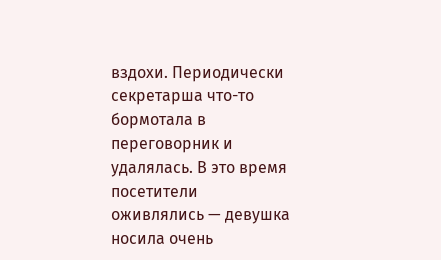вздохи. Периодически секретарша что-то бормотала в переговорник и удалялась. В это время посетители оживлялись — девушка носила очень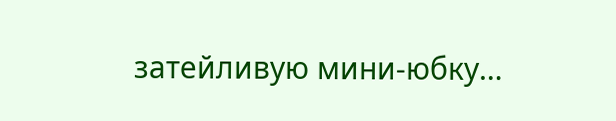затейливую мини-юбку…